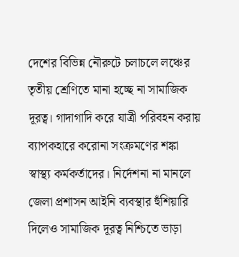দেশের বিভিন্ন নৌরুটে চলাচলে লঞ্চের তৃতীয় শ্রেণিতে মানা হচ্ছে না সামাজিক দূরত্ব। গাদাগাদি করে যাত্রী পরিবহন করায় ব্যাপকহারে করোনা সংক্রমণের শঙ্কা স্বাস্থ্য কর্মকর্তাদের। নির্দেশনা না মানলে জেলা প্রশাসন আইনি ব্যবস্থার হুঁশিয়ারি দিলেও সামাজিক দূরত্ব নিশ্চিতে ভাড়া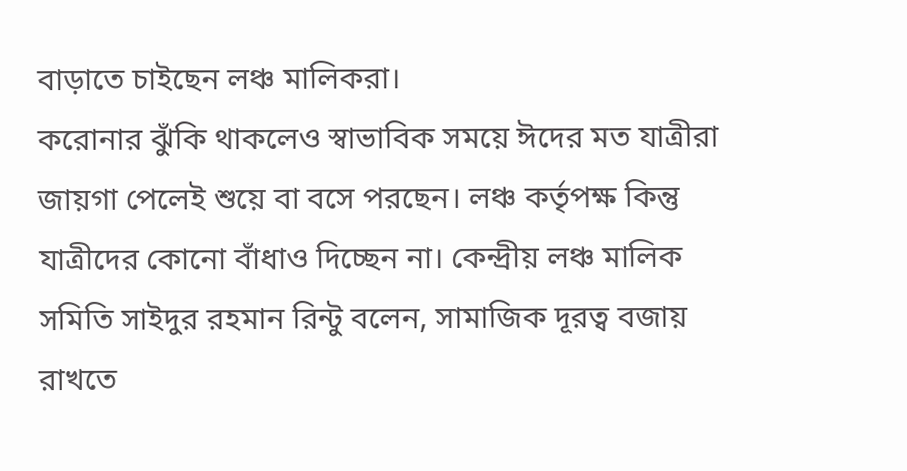বাড়াতে চাইছেন লঞ্চ মালিকরা।
করোনার ঝুঁকি থাকলেও স্বাভাবিক সময়ে ঈদের মত যাত্রীরা জায়গা পেলেই শুয়ে বা বসে পরছেন। লঞ্চ কর্তৃপক্ষ কিন্তু যাত্রীদের কোনো বাঁধাও দিচ্ছেন না। কেন্দ্রীয় লঞ্চ মালিক সমিতি সাইদুর রহমান রিন্টু বলেন, সামাজিক দূরত্ব বজায় রাখতে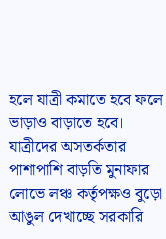হলে যাত্রী কমাতে হবে ফলে ভাড়াও বাড়াতে হবে।
যাত্রীদের অসতর্কতার পাশাপাশি বাড়তি মুনাফার লোভে লঞ্চ কর্তৃপক্ষও বুড়ো আঙুল দেখাচ্ছে সরকারি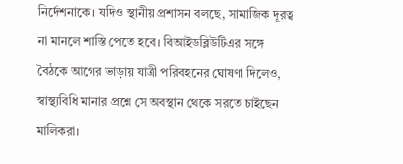নির্দেশনাকে। যদিও স্থানীয় প্রশাসন বলছে, সামাজিক দূরত্ব না মানলে শাস্তি পেতে হবে। বিআইডব্লিউটিএর সঙ্গে বৈঠকে আগের ভাড়ায় যাত্রী পরিবহনের ঘোষণা দিলেও, স্বাস্থ্যবিধি মানার প্রশ্নে সে অবস্থান থেকে সরতে চাইছেন মালিকরা।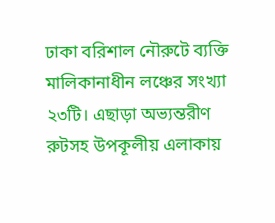ঢাকা বরিশাল নৌরুটে ব্যক্তি মালিকানাধীন লঞ্চের সংখ্যা ২৩টি। এছাড়া অভ্যন্তরীণ রুটসহ উপকূলীয় এলাকায়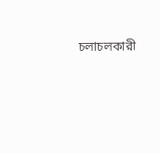চলাচলকারী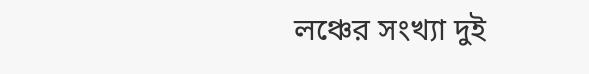লঞ্চের সংখ্যা দুই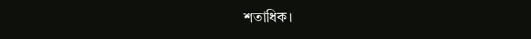শতাধিক।